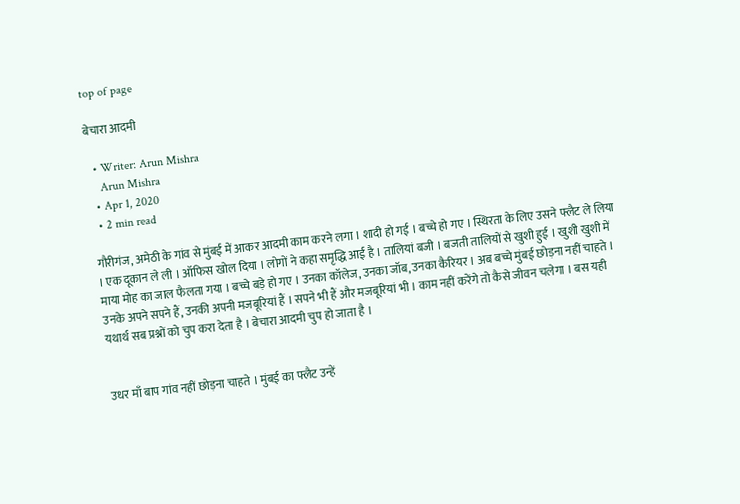top of page

बेचारा आदमी

  • Writer: Arun Mishra
    Arun Mishra
  • Apr 1, 2020
  • 2 min read

गौरीगंज, अमेठी के गांव से मुंबई में आकर आदमी काम करने लगा । शादी हो गई । बच्चे हो गए । स्थिरता के लिए उसने फ्लैट ले लिया । एक दूकान ले ली । ऑफिस खोल दिया । लोगों ने कहा समृद्धि आई है । तालियां बजी । बजती तालियों से खुशी हुई । खुशी खुशी में माया मोह का जाल फैलता गया । बच्चे बड़े हो गए । उनका कॉलेज, उनका जॉब, उनका कैरियर । अब बच्चे मुंबई छोड़ना नहीं चाहते । उनके अपने सपने हैं, उनकी अपनी मजबूरियां हैं । सपने भी हैं और मजबूरियां भी । काम नहीं करेंगे तो कैसे जीवन चलेगा । बस यही यथार्थ सब प्रश्नों को चुप करा देता है । बेचारा आदमी चुप हो जाता है ।


उधर माँ बाप गांव नहीं छोड़ना चाहते । मुंबई का फ्लैट उन्हें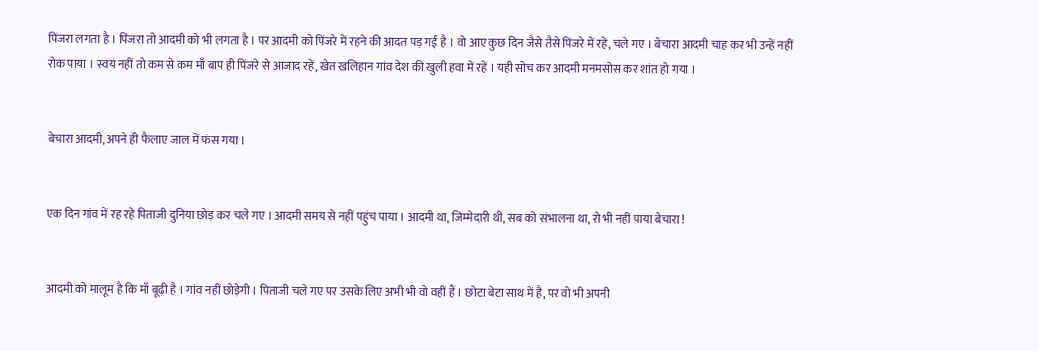पिंजरा लगता है । पिंजरा तो आदमी को भी लगता है । पर आदमी को पिंजरे में रहने की आदत पड़ गई है । वो आए कुछ दिन जैसे तैसे पिंजरे में रहे, चले गए । बेचारा आदमी चाह कर भी उन्हें नहीं रोक पाया । स्वयं नहीं तो कम से कम माँ बाप ही पिंजरे से आजाद रहें, खेत खलिहान गांव देश की खुली हवा में रहें । यही सोच कर आदमी मनमसोस कर शांत हो गया ।


बेचारा आदमी, अपने ही फैलाए जाल में फंस गया ।


एक दिन गांव में रह रहे पिताजी दुनिया छोड़ कर चले गए । आदमी समय से नहीं पहुंच पाया । आदमी था, जिम्मेदारी थी, सब को संभालना था, रो भी नहीं पाया बेचारा !


आदमी को मालूम है कि माँ बूढ़ी है । गांव नहीं छोड़ेगी । पिताजी चले गए पर उसके लिए अभी भी वो वहीं हैं । छोटा बेटा साथ में है, पर वो भी अपनी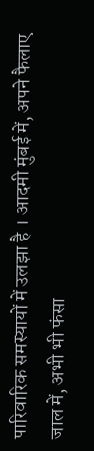पारिवारिक समस्यायों में उलझा है । आदमी मुंबई में, अपने फैलाए जाल में, अभी भी फंसा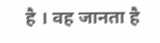है । वह जानता है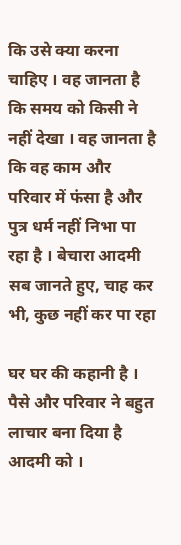कि उसे क्या करना चाहिए । वह जानता है कि समय को किसी ने नहीं देखा । वह जानता है कि वह काम और परिवार में फंसा है और पुत्र धर्म नहीं निभा पा रहा है । बेचारा आदमी सब जानते हुए, चाह कर भी, कुछ नहीं कर पा रहा

घर घर की कहानी है । पैसे और परिवार ने बहुत लाचार बना दिया है आदमी को ।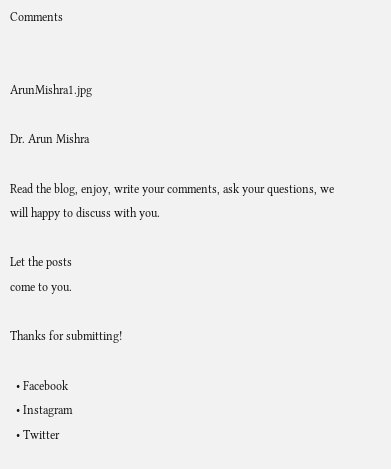Comments


ArunMishra1.jpg

Dr. Arun Mishra

Read the blog, enjoy, write your comments, ask your questions, we will happy to discuss with you.

Let the posts
come to you.

Thanks for submitting!

  • Facebook
  • Instagram
  • Twitter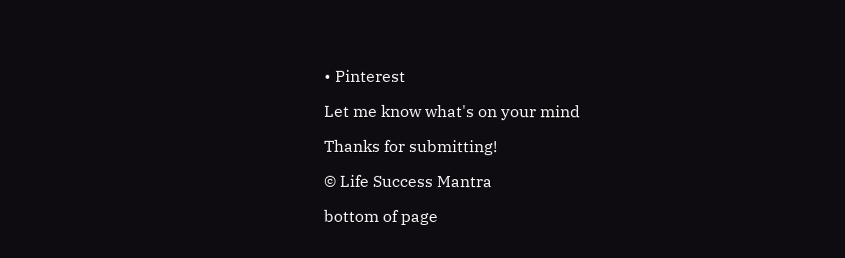• Pinterest

Let me know what's on your mind

Thanks for submitting!

© Life Success Mantra

bottom of page